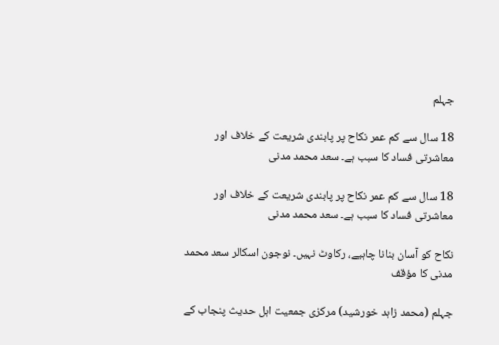جہلم

18 سال سے کم عمر نکاح پر پابندی شریعت کے خلاف اور معاشرتی فساد کا سبب ہے۔ سعد محمد مدنی

18 سال سے کم عمر نکاح پر پابندی شریعت کے خلاف اور معاشرتی فساد کا سبب ہے۔ سعد محمد مدنی

نکاح کو آسان بنانا چاہیے، رکاوٹ نہیں۔ نوجون اسکالر سعد محمد مدنی کا مؤقف

جہلم (محمد زاہد خورشید) مرکزی جمعیت اہل حدیث پنجاب کے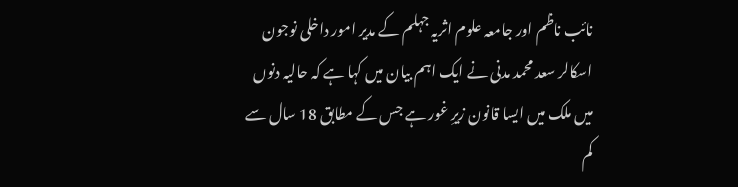نائب ناظم اور جامعہ علوم اثریہ جہلم کے مدیر امور داخلی نوجون اسکالر سعد محمد مدنی نے ایک اہم بیان میں کہا ہے کہ حالیہ دنوں میں ملک میں ایسا قانون زیرِ غور ہے جس کے مطابق 18 سال سے کم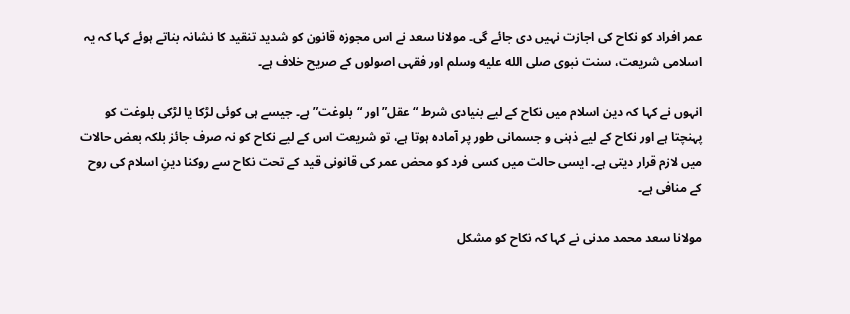عمر افراد کو نکاح کی اجازت نہیں دی جائے گی۔ مولانا سعد نے اس مجوزہ قانون کو شدید تنقید کا نشانہ بناتے ہوئے کہا کہ یہ اسلامی شریعت، سنت نبوی صلى الله عليه وسلم اور فقہی اصولوں کے صریح خلاف ہے۔

انہوں نے کہا کہ دین اسلام میں نکاح کے لیے بنیادی شرط “عقل” اور “بلوغت” ہے۔ جیسے ہی کوئی لڑکا یا لڑکی بلوغت کو پہنچتا ہے اور نکاح کے لیے ذہنی و جسمانی طور پر آمادہ ہوتا ہے، تو شریعت اس کے لیے نکاح کو نہ صرف جائز بلکہ بعض حالات میں لازم قرار دیتی ہے۔ ایسی حالت میں کسی فرد کو محض عمر کی قانونی قید کے تحت نکاح سے روکنا دینِ اسلام کی روح کے منافی ہے۔

مولانا سعد محمد مدنی نے کہا کہ نکاح کو مشکل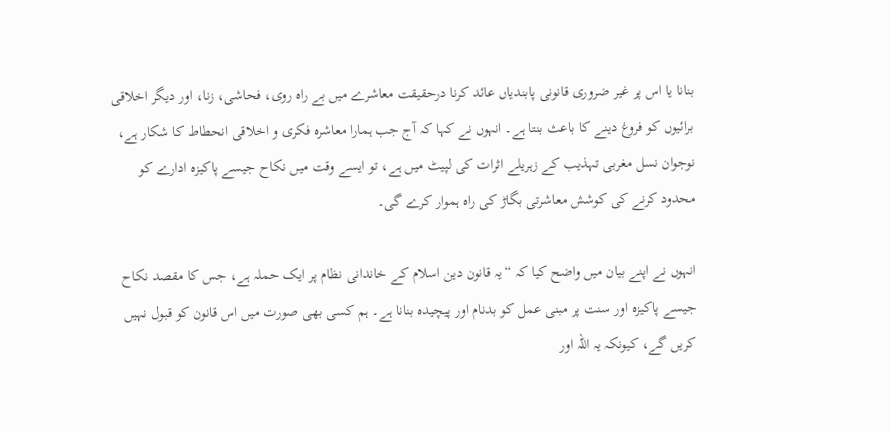بنانا یا اس پر غیر ضروری قانونی پابندیاں عائد کرنا درحقیقت معاشرے میں بے راہ روی، فحاشی، زنا، اور دیگر اخلاقی برائیوں کو فروغ دینے کا باعث بنتا ہے۔ انہوں نے کہا کہ آج جب ہمارا معاشرہ فکری و اخلاقی انحطاط کا شکار ہے، نوجوان نسل مغربی تہذیب کے زہریلے اثرات کی لپیٹ میں ہے، تو ایسے وقت میں نکاح جیسے پاکیزہ ادارے کو محدود کرنے کی کوشش معاشرتی بگاڑ کی راہ ہموار کرے گی۔

انہوں نے اپنے بیان میں واضح کیا کہ “یہ قانون دین اسلام کے خاندانی نظام پر ایک حملہ ہے، جس کا مقصد نکاح جیسے پاکیزہ اور سنت پر مبنی عمل کو بدنام اور پیچیدہ بنانا ہے۔ ہم کسی بھی صورت میں اس قانون کو قبول نہیں کریں گے، کیونکہ یہ اللہ اور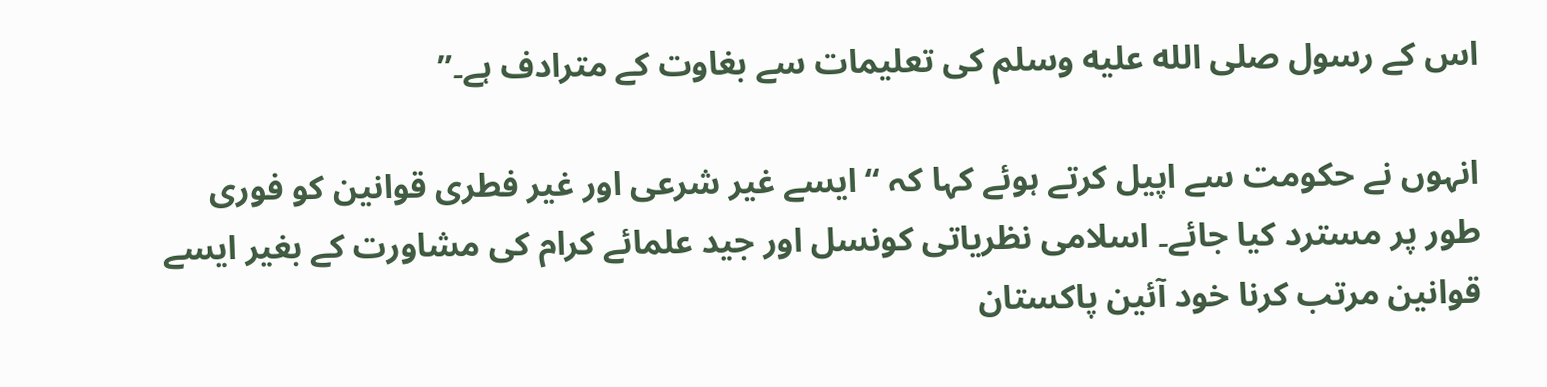اس کے رسول صلى الله عليه وسلم کی تعلیمات سے بغاوت کے مترادف ہے۔”

انہوں نے حکومت سے اپیل کرتے ہوئے کہا کہ “ایسے غیر شرعی اور غیر فطری قوانین کو فوری طور پر مسترد کیا جائے۔ اسلامی نظریاتی کونسل اور جید علمائے کرام کی مشاورت کے بغیر ایسے قوانین مرتب کرنا خود آئین پاکستان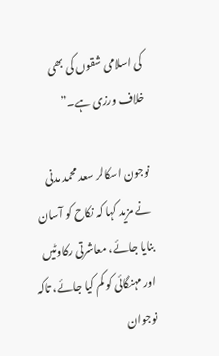کی اسلامی شقوں کی بھی خلاف ورزی ہے۔”

نوجون اسکالر سعد محمد مدنی نے مزید کہا کہ نکاح کو آسان بنایا جائے، معاشرتی رکاوٹیں اور مہنگائی کو کم کیا جائے، تاکہ نوجوان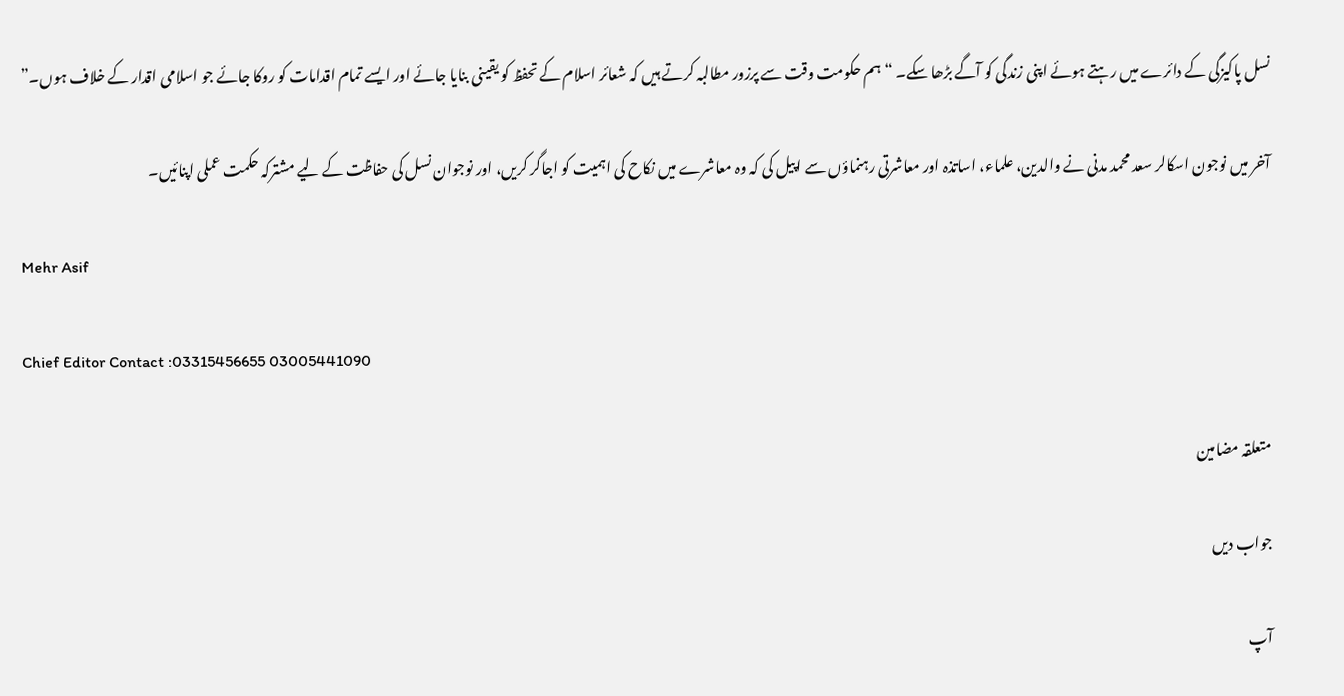نسل پاکیزگی کے دائرے میں رہتے ہوئے اپنی زندگی کو آگے بڑھا سکے۔ “ہم حکومت وقت سے پرزور مطالبہ کرتے ہیں کہ شعائر اسلام کے تحفظ کو یقینی بنایا جائے اور ایسے تمام اقدامات کو روکا جائے جو اسلامی اقدار کے خلاف ہوں۔”

آخر میں نوجون اسکالر سعد محمد مدنی نے والدین، علماء، اساتذہ اور معاشرتی رہنماؤں سے اپیل کی کہ وہ معاشرے میں نکاح کی اہمیت کو اجاگر کریں، اور نوجوان نسل کی حفاظت کے لیے مشترکہ حکمت عملی اپنائیں۔

Mehr Asif

Chief Editor Contact :03315456655 03005441090

متعلقہ مضامین

جواب دیں

آپ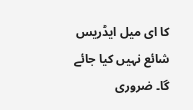کا ای میل ایڈریس شائع نہیں کیا جائے گا۔ ضروری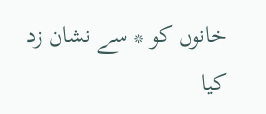خانوں کو * سے نشان زد کیا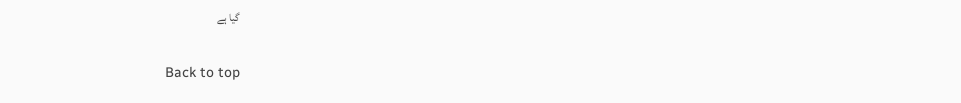گیا ہے

Back to top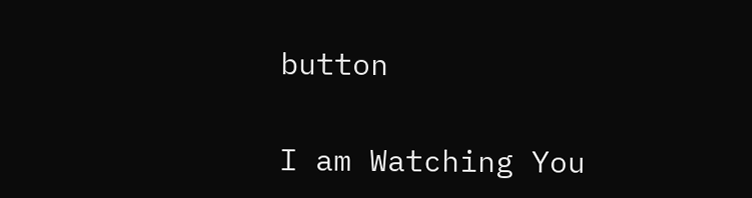button

I am Watching You